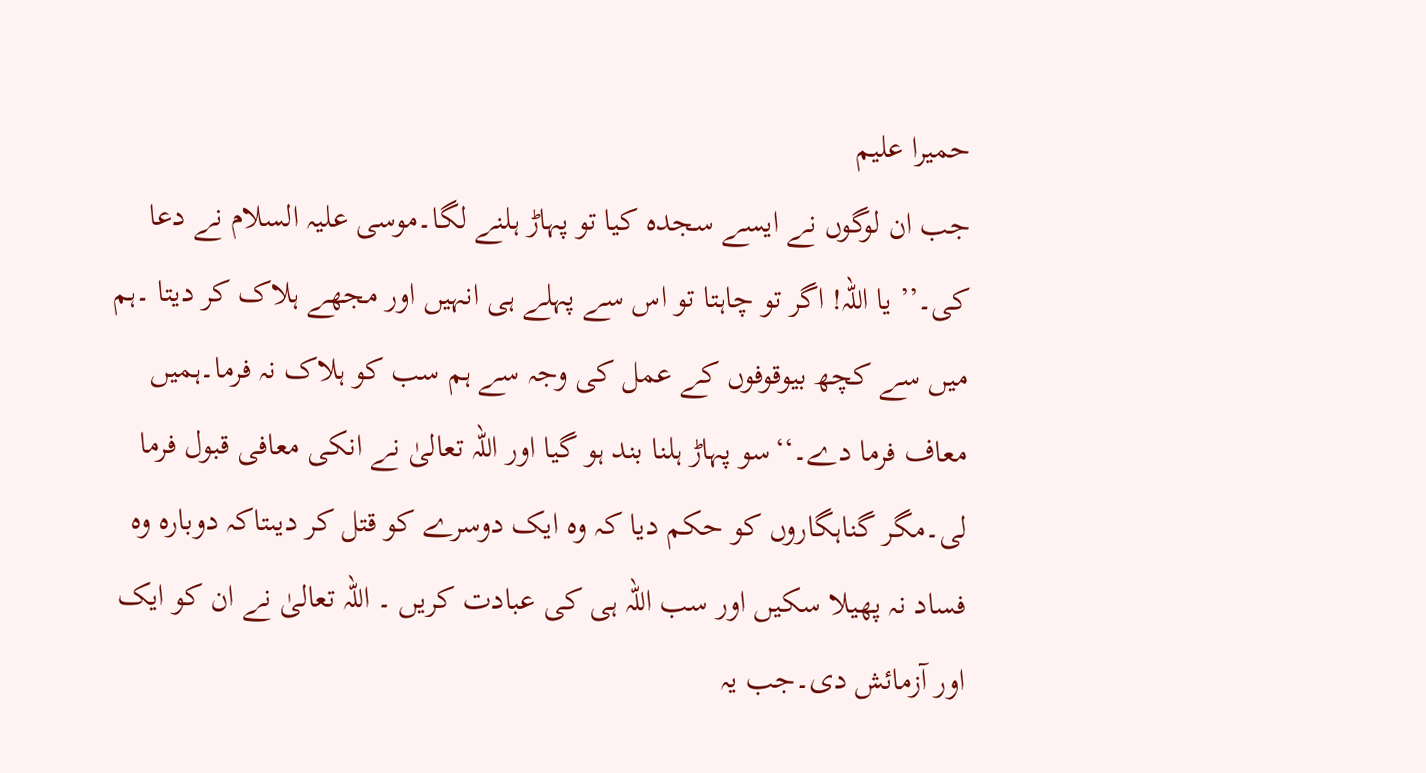حمیرا علیم
جب ان لوگوں نے ایسے سجدہ کیا تو پہاڑ ہلنے لگا۔موسی علیہ السلام نے دعا کی۔’’ یا اللہ! اگر تو چاہتا تو اس سے پہلے ہی انہیں اور مجھے ہلاک کر دیتا ۔ہم میں سے کچھ بیوقوفوں کے عمل کی وجہ سے ہم سب کو ہلاک نہ فرما۔ہمیں معاف فرما دے۔‘‘سو پہاڑ ہلنا بند ہو گیا اور اللہ تعالیٰ نے انکی معافی قبول فرما لی۔مگر گناہگاروں کو حکم دیا کہ وہ ایک دوسرے کو قتل کر دیںتاکہ دوبارہ وہ فساد نہ پھیلا سکیں اور سب اللہ ہی کی عبادت کریں ۔ اللہ تعالیٰ نے ان کو ایک اور آزمائش دی۔جب یہ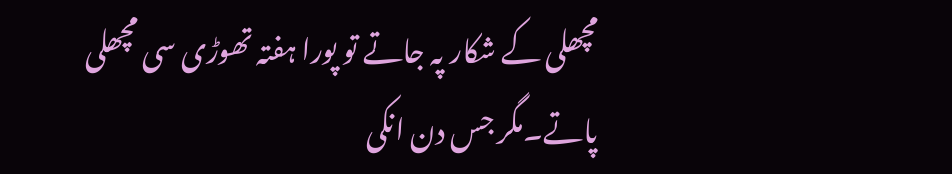مچھلی کے شکار پہ جاتے تو پورا ہفتہ تھوڑی سی مچھلی پاتے۔مگر جس دن انکی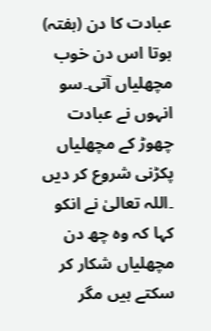عبادت کا دن (ہفتہ) ہوتا اس دن خوب مچھلیاں آتی۔سو انہوں نے عبادت چھوڑ کے مچھلیاں پکڑنی شروع کر دیں ۔اللہ تعالیٰ نے انکو کہا کہ وہ چھ دن مچھلیاں شکار کر سکتے ہیں مگر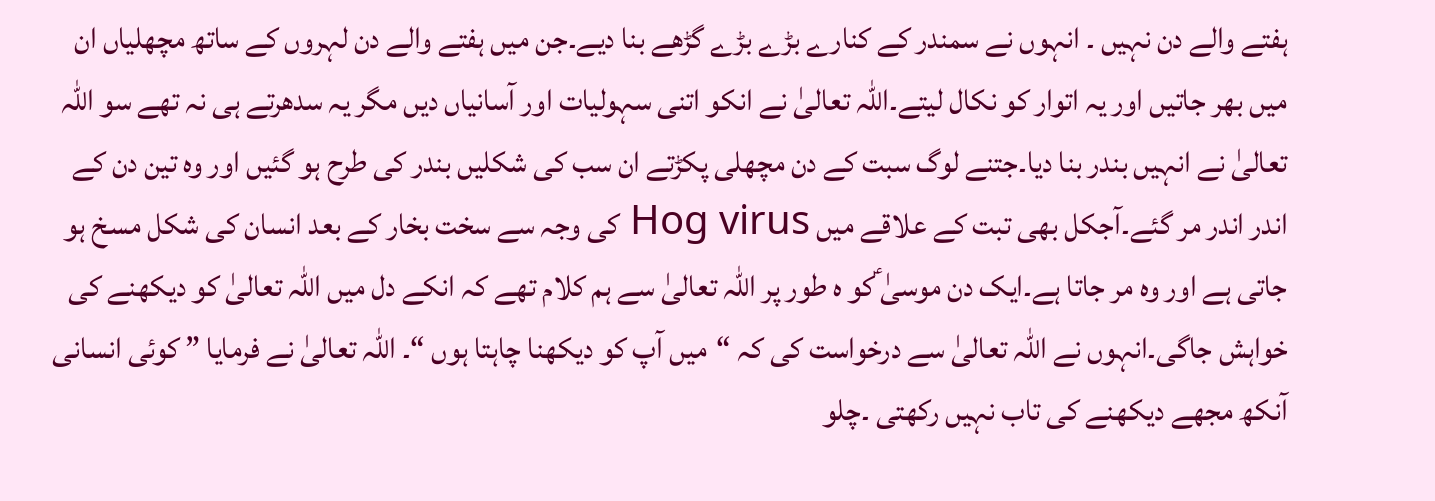ہفتے والے دن نہیں ۔ انہوں نے سمندر کے کنارے بڑے بڑے گڑھے بنا دیے۔جن میں ہفتے والے دن لہروں کے ساتھ مچھلیاں ان میں بھر جاتیں اور یہ اتوار کو نکال لیتے۔اللہ تعالیٰ نے انکو اتنی سہولیات اور آسانیاں دیں مگر یہ سدھرتے ہی نہ تھے سو اللہ تعالیٰ نے انہیں بندر بنا دیا۔جتنے لوگ سبت کے دن مچھلی پکڑتے ان سب کی شکلیں بندر کی طرح ہو گئیں اور وہ تین دن کے اندر اندر مر گئے۔آجکل بھی تبت کے علاقے میں Hog virus کی وجہ سے سخت بخار کے بعد انسان کی شکل مسخ ہو جاتی ہے اور وہ مر جاتا ہے۔ایک دن موسیٰ ؑکو ہ طور پر اللہ تعالیٰ سے ہم کلام تھے کہ انکے دل میں اللہ تعالیٰ کو دیکھنے کی خواہش جاگی۔انہوں نے اللہ تعالیٰ سے درخواست کی کہ “میں آپ کو دیکھنا چاہتا ہوں “۔ اللہ تعالیٰ نے فرمایا ” کوئی انسانی آنکھ مجھے دیکھنے کی تاب نہیں رکھتی ۔چلو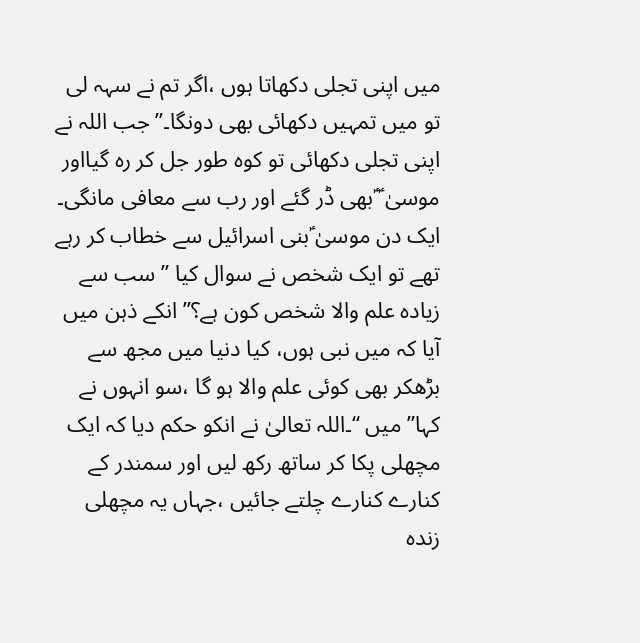میں اپنی تجلی دکھاتا ہوں ،اگر تم نے سہہ لی تو میں تمہیں دکھائی بھی دونگا۔” جب اللہ نے اپنی تجلی دکھائی تو کوہ طور جل کر رہ گیااور موسیٰ ؑ ؑبھی ڈر گئے اور رب سے معافی مانگی۔
ایک دن موسیٰ ؑبنی اسرائیل سے خطاب کر رہے تھے تو ایک شخص نے سوال کیا ” سب سے زیادہ علم والا شخص کون ہے؟” انکے ذہن میں آیا کہ میں نبی ہوں، کیا دنیا میں مجھ سے بڑھکر بھی کوئی علم والا ہو گا ،سو انہوں نے کہا” میں “۔اللہ تعالیٰ نے انکو حکم دیا کہ ایک مچھلی پکا کر ساتھ رکھ لیں اور سمندر کے کنارے کنارے چلتے جائیں ،جہاں یہ مچھلی زندہ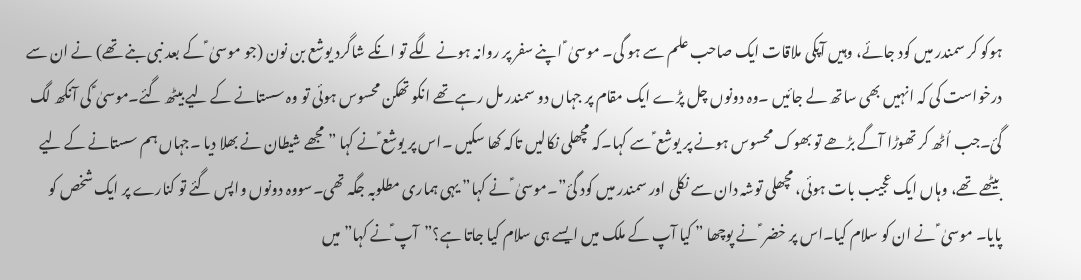ہوکو کر سمندر میں کود جائے، وہیں آپکی ملاقات ایک صاحب علم سے ہو گی۔ موسیٰ ؑ اپنے سفر پر روانہ ہونے لگے تو انکے شاگرد یوشع بن نون (جو موسیٰ ؑ کے بعد نبی بنے تھے) نے ان سے درخواست کی کہ انہیں بھی ساتھ لے جائیں ۔وہ دونوں چل پڑے ایک مقام پر جہاں دو سمندر مل رہے تھے انکو تھکن محسوس ہوئی تو وہ سستانے کے لیے بیٹھ گئے۔موسیٰ ؑ کی آنکھ لگ گئ۔جب اُٹھ کر تھوڑا آگے بڑھے تو بھوک محسوس ہونے پر یوشع ؑ سے کہا۔کہ مچھلی نکالیں تاکہ کھا سکیں ۔اس پر یوشع ؑنے کہا ” مجھے شیطان نے بھلا دیا ۔جہاں ہم سستانے کے لیے بیٹھے تھے، وہاں ایک عجیب بات ہوئی، مچھلی توشہ دان سے نکلی اور سمندر میں کود گئ”۔موسیٰ ؑ نے کہا” یہی ہماری مطلوبہ جگہ تھی۔سووہ دونوں واپس گئے تو کنارے پر ایک شخص کو پایا۔ موسیٰ ؑ نے ان کو سلام کیا۔اس پر خضر ؑ نے پوچھا ” کیا آپ کے ملک میں ایسے ہی سلام کیا جاتا ہے؟”آپ ؑنے کہا” میں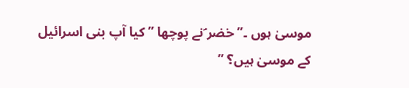موسیٰ ہوں ۔” خضر ؑنے پوچھا ” کیا آپ بنی اسرائیل کے موسیٰ ہیں؟ ”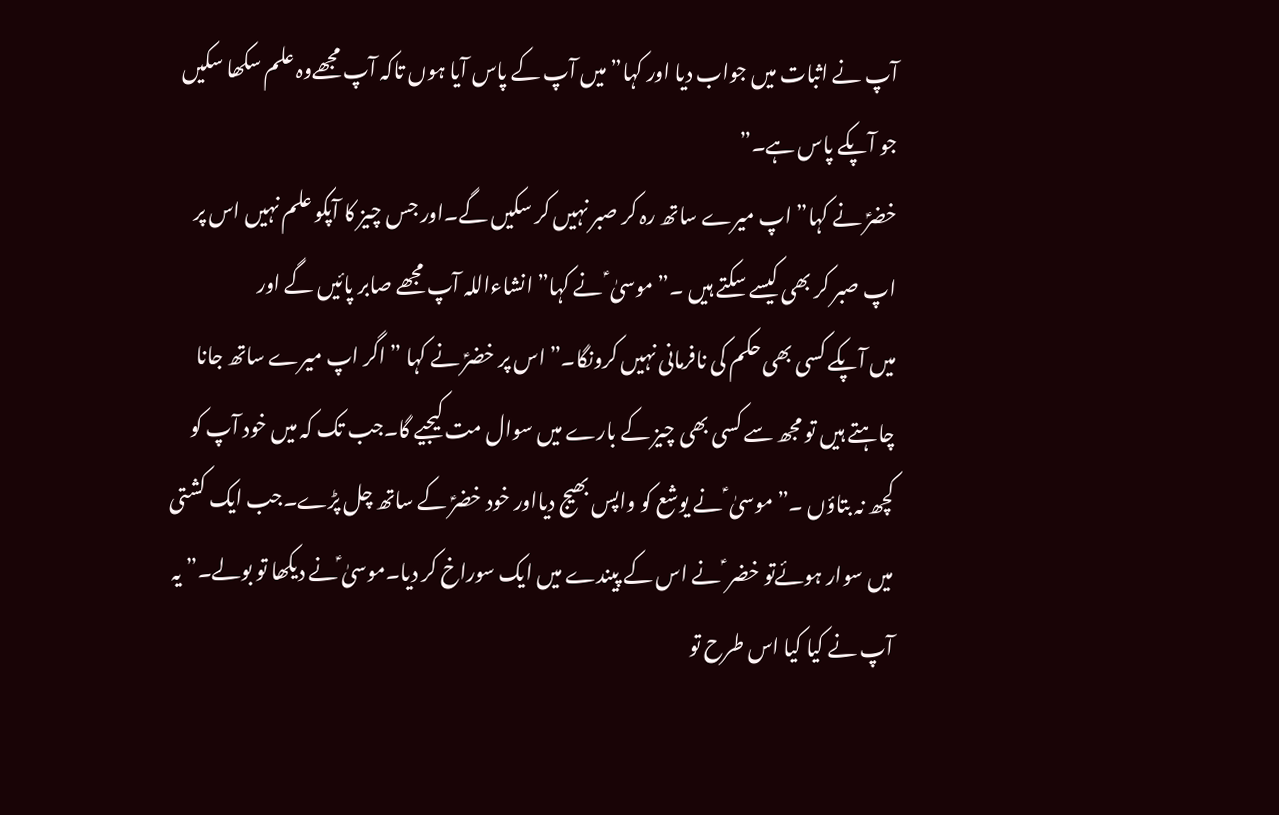آپ نے اثبات میں جواب دیا اور کہا” میں آپ کے پاس آیا ہوں تاکہ آپ مجھےوہ علم سکھا سکیں جو آپکے پاس ہے۔”
خضرؑ نے کہا” اپ میرے ساتھ رہ کر صبر نہیں کر سکیں گے۔اور جس چیز کا آپکو علم نہیں اس پر اپ صبر کر بھی کیسے سکتے ہیں ۔” موسیٰ ؑ نے کہا” انشاءاللہ آپ مجھے صابر پائیں گے اور
میں آپکے کسی بھی حکم کی نافرمانی نہیں کرونگا۔” اس پر خضرؑ نے کہا ” اگر اپ میرے ساتھ جانا چاہتے ہیں تو مجھ سے کسی بھی چیز کے بارے میں سوال مت کیجیے گا۔جب تک کہ میں خود آپ کو کچھ نہ بتاؤں ۔”موسیٰ ؑ نے یوشع کو واپس بھیج دیااور خود خضرؑ کے ساتھ چل پڑے۔جب ایک کشتی میں سوار ہوئےتو خضر ؑ نے اس کے پیندے میں ایک سوراخ کر دیا۔موسیٰ ؑنے دیکھا تو بولے۔” یہ آپ نے کیا کیا اس طرح تو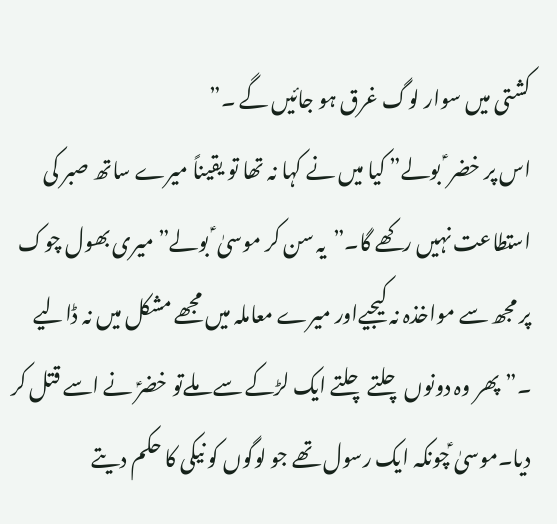کشتی میں سوار لوگ غرق ہو جائیں گے ۔”
اس پر خضر ؑ بولے” کیا میں نے کہا نہ تھا تو یقیناً میرے ساتھ صبر کی استطاعت نہیں رکھے گا۔”یہ سن کر موسیٰ ؑ بولے” میری بھول چوک پر مجھ سے مواخذہ نہ کیجیےاور میرے معاملہ میں مجھے مشکل میں نہ ڈالیے ۔”پھر وہ دونوں چلتے چلتے ایک لڑکے سے ملےتو خضرؑ نے اسے قتل کر دیا۔موسیٰ ؑچونکہ ایک رسول تھے جو لوگوں کو نیکی کا حکم دیتے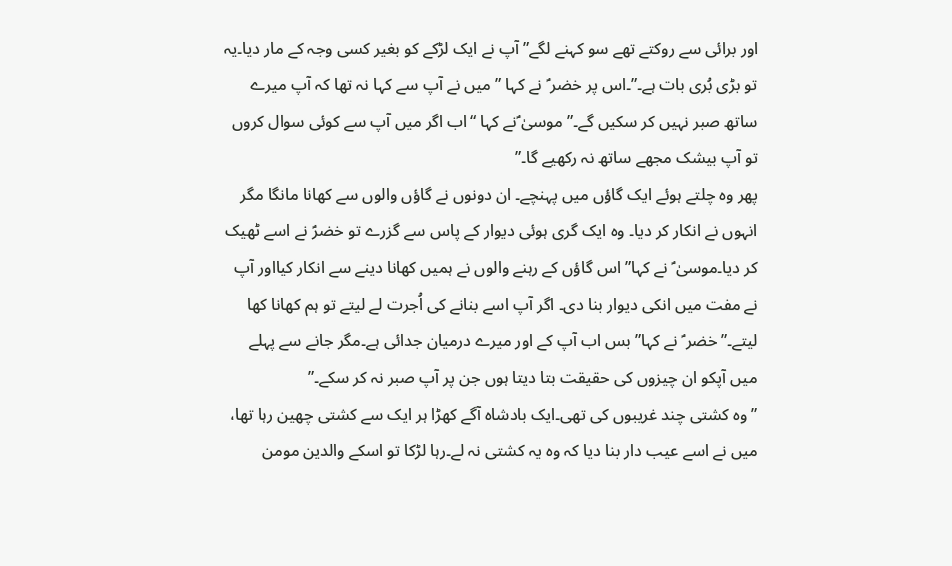اور برائی سے روکتے تھے سو کہنے لگے” آپ نے ایک لڑکے کو بغیر کسی وجہ کے مار دیا۔یہ تو بڑی بُری بات ہے۔”۔اس پر خضر ؑ نے کہا ” میں نے آپ سے کہا نہ تھا کہ آپ میرے ساتھ صبر نہیں کر سکیں گے۔” موسیٰ ؑنے کہا “اب اگر میں آپ سے کوئی سوال کروں تو آپ بیشک مجھے ساتھ نہ رکھیے گا۔”
پھر وہ چلتے ہوئے ایک گاؤں میں پہنچے۔ ان دونوں نے گاؤں والوں سے کھانا مانگا مگر انہوں نے انکار کر دیا۔ وہ ایک گری ہوئی دیوار کے پاس سے گزرے تو خضرؑ نے اسے ٹھیک کر دیا۔موسیٰ ؑ نے کہا” اس گاؤں کے رہنے والوں نے ہمیں کھانا دینے سے انکار کیااور آپ نے مفت میں انکی دیوار بنا دی۔ اگر آپ اسے بنانے کی اُجرت لے لیتے تو ہم کھانا کھا لیتے۔”خضر ؑ نے کہا” بس اب آپ کے اور میرے درمیان جدائی ہے۔مگر جانے سے پہلے میں آپکو ان چیزوں کی حقیقت بتا دیتا ہوں جن پر آپ صبر نہ کر سکے۔”
” وہ کشتی چند غریبوں کی تھی۔ایک بادشاہ آگے کھڑا ہر ایک سے کشتی چھین رہا تھا، میں نے اسے عیب دار بنا دیا کہ وہ یہ کشتی نہ لے۔رہا لڑکا تو اسکے والدین مومن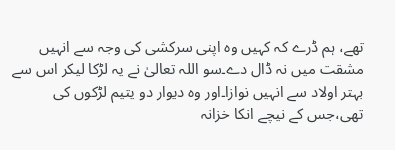تھے، ہم ڈرے کہ کہیں وہ اپنی سرکشی کی وجہ سے انہیں مشقت میں نہ ڈال دے۔سو اللہ تعالیٰ نے یہ لڑکا لیکر اس سے بہتر اولاد سے انہیں نوازا۔اور وہ دیوار دو یتیم لڑکوں کی تھی،جس کے نیچے انکا خزانہ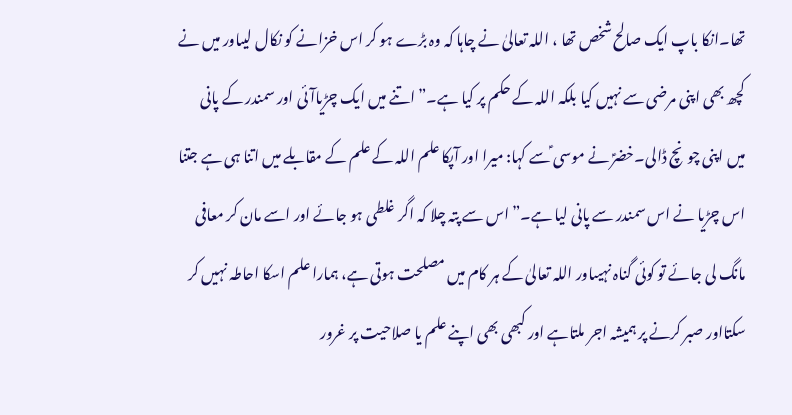تھا۔انکا باپ ایک صالح شخص تھا ، اللہ تعالیٰ نے چاہا کہ وہ بڑے ہو کر اس خزانے کو نکال لیںاور میں نے کچھ بھی اپنی مرضی سے نہیں کیا بلکہ اللہ کے حکم پر کیا ہے۔” اتنے میں ایک چڑیاآئی اور سمندر کے پانی میں اپنی چونچ ڈالی۔خضرؑ نے موسی ؑسے کہا: میرا اور آپکا علم اللہ کے علم کے مقابلے میں اتنا ہی ہے جتنا اس چڑیا نے اس سمندر سے پانی لیا ہے۔” اس سے پتہ چلا کہ اگر غلطی ہو جائے اور اسے مان کر معافی مانگ لی جائے تو کوئی گناہ نہیںاور اللہ تعالیٰ کے ہر کام میں مصلحت ہوتی ہے، ہمارا علم اسکا احاطہ نہیں کر سکتااور صبر کرنے پر ہمیشہ اجر ملتاہے اور کبھی بھی اپنے علم یا صلاحیت پر غرور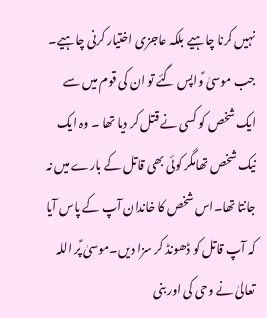نہیں کرنا چاہیے بلکہ عاجزی اختیار کرنی چاہیے۔
جب موسیٰ ؑواپس گئے تو ان کی قوم میں سے ایک شخص کو کسی نے قتل کر دیا تھا ۔ وہ ایک نیک شخص تھامگر کوئی بھی قاتل کے بارے میں نہ جانتا تھا۔اس شخص کا خاندان آپ کے پاس آیا کہ آپ قاتل کو ڈھونڈ کر سزا دیں۔موسیٰ ؑپر اللہ تعالیٰ نے وحی کی اور بنی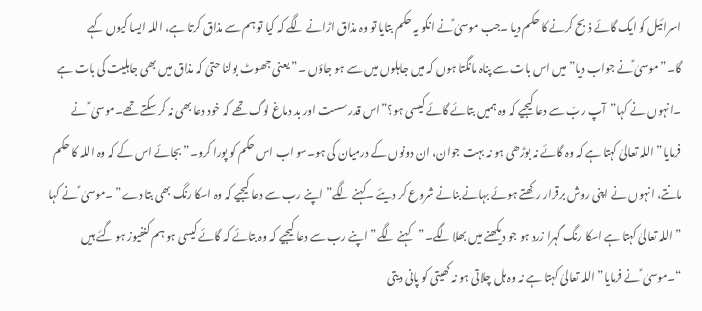اسرائیل کو ایک گائے ذبح کرنے کا حکم دیا ۔جب موسیٰ ؑنے انکو یہ حکم بتایا تو وہ مذاق اڑانے لگے کہ کیا تو ہم سے مذاق کرتا ہے، اللہ ایسا کیوں کہے گا۔”موسیٰ ؑنے جواب دیا” میں اس بات سے پناہ مانگتا ہوں کہ میں جاہلوں میں سے ہو جاؤں ۔”یعنی جھوٹ بولنا حتیٰ کہ مذاق میں بھی جاہلیت کی بات ہے ۔انہوں نے کہا”آپ ربّ سے دعا کیجیے کہ وہ ہمیں بتائے گائے کیسی ہو؟”اس قدر سست اور بد دماغ لوگ تھے کہ خود دعا بھی نہ کر سکتے تھے۔موسیٰ ؑ نے فرمایا” اللہ تعالیٰ کہتا ہے کہ وہ گائے نہ بوڑھی ہو نہ بہت جوان، ان دونوں کے درمیان کی ہو۔سو اب اس حکم کو پورا کرو۔”بجائے اس کے کہ وہ اللہ کا حکم مانتے، انہوں نے اپنی روش برقرار رکھتے ہوئے بہانے بنانے شروع کر دیئے ۔کہنے لگے” اپنے رب سے دعا کیجیے کہ وہ اسکا رنگ بھی بتا دے” ۔موسیٰ ؑ نے کہا ” اللہ تعالیٰ کہتا ہے اسکا رنگ گہرا زرد ہو جو دیکھنے میں بھلا لگے۔”کہنے لگے” اپنے رب سے دعا کیجیے کہ وہ بتائے کہ گائے کیسی ہو ہم کنفیوز ہو گئے ہیں “۔موسیٰ ؑ نے فرمایا” اللہ تعالیٰ کہتا ہے نہ وہ ہل چلاتی ہو نہ کھیتی کو پانی دیتی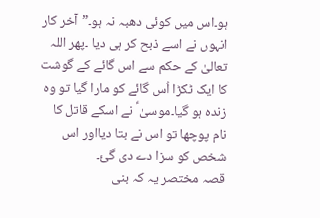ہو۔اس میں کوئی دھبہ نہ ہو۔”آخر کار انہوں نے اسے ذبح کر ہی دیا ۔پھر اللہ تعالیٰ کے حکم سے اس گائے کے گوشت کا ایک ٹکڑا اُس گائے کو مارا گیا تو وہ زندہ ہو گیا۔موسیٰ ؑ نے اسکے قاتل کا نام پوچھا تو اس نے بتا دیااور اس شخص کو سزا دے دی گئ۔
قصہ مختصر یہ کہ بنی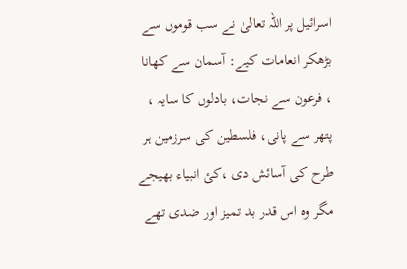اسرائیل پر اللہ تعالیٰ نے سب قوموں سے بڑھکر انعامات کیے: آسمان سے کھانا ، فرعون سے نجات، بادلوں کا سایہ ، پتھر سے پانی، فلسطین کی سرزمین ہر طرح کی آسائش دی ،کئ انبیاء بھیجے مگر وہ اس قدر بد تمیز اور ضدی تھے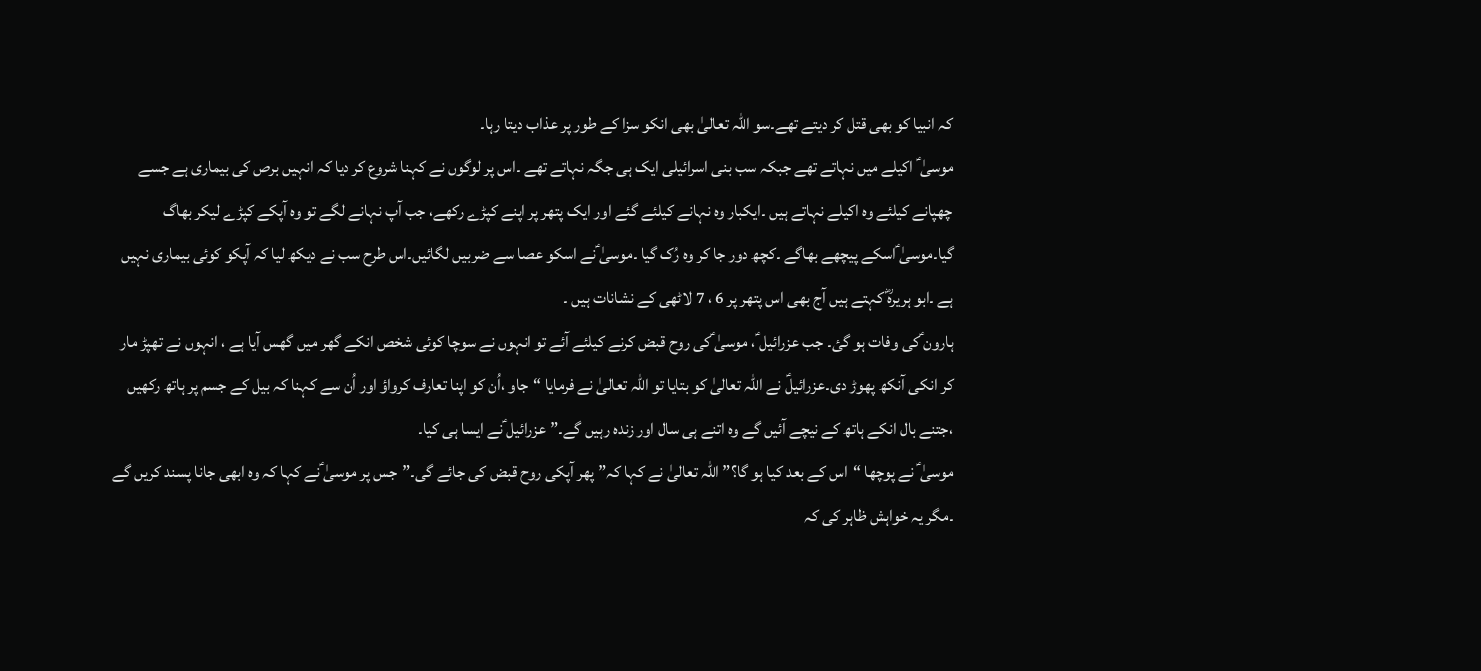کہ انبیا کو بھی قتل کر دیتے تھے۔سو اللہ تعالیٰ بھی انکو سزا کے طور پر عذاب دیتا رہا۔
موسیٰ ؑ اکیلے میں نہاتے تھے جبکہ سب بنی اسرائیلی ایک ہی جگہ نہاتے تھے ۔اس پر لوگوں نے کہنا شروع کر دیا کہ انہیں برص کی بیماری ہے جسے چھپانے کیلئے وہ اکیلے نہاتے ہیں ۔ایکبار وہ نہانے کیلئے گئے اور ایک پتھر پر اپنے کپڑے رکھے، جب آپ نہانے لگے تو وہ آپکے کپڑے لیکر بھاگ گیا۔موسیٰ ؑاسکے پیچھے بھاگے ۔کچھ دور جا کر وہ رُک گیا ۔موسیٰ ؑنے اسکو عصا سے ضربیں لگائیں۔اس طرح سب نے دیکھ لیا کہ آپکو کوئی بیماری نہیں ہے ۔ابو ہریرہؓ کہتے ہیں آج بھی اس پتھر پر 6 ، 7 لاٹھی کے نشانات ہیں ۔
ہارون ؑکی وفات ہو گئ۔ جب عزرائیل ؑ، موسیٰ ؑکی روح قبض کرنے کیلئے آئے تو انہوں نے سوچا کوئی شخص انکے گھر میں گھس آیا ہے ، انہوں نے تھپڑ مار کر انکی آنکھ پھوڑ دی۔عزرائیلؑ نے اللہ تعالیٰ کو بتایا تو اللہ تعالیٰ نے فرمایا “جاو ،اُن کو اپنا تعارف کرواؤ اور اُن سے کہنا کہ بیل کے جسم پر ہاتھ رکھیں ،جتنے بال انکے ہاتھ کے نیچے آئیں گے وہ اتنے ہی سال اور زندہ رہیں گے۔” عزرائیل ؑنے ایسا ہی کیا۔
موسیٰ ؑ نے پوچھا “اس کے بعد کیا ہو گا؟” اللہ تعالیٰ نے کہا کہ” پھر آپکی روح قبض کی جائے گی۔”جس پر موسیٰ ؑنے کہا کہ وہ ابھی جانا پسند کریں گے ۔مگر یہ خواہش ظاہر کی کہ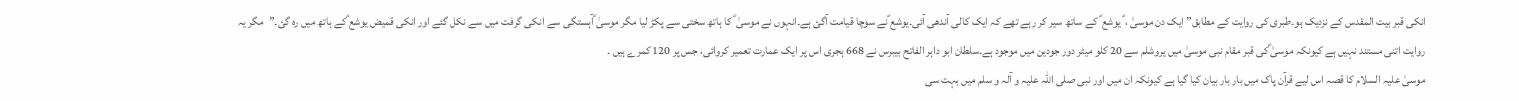انکی قبر بیت المقدس کے نزدیک ہو۔طبری کی روایت کے مطابق” ایک دن موسیٰ ، ؑ یوشع ؑ کے ساتھ سیر کر رہے تھے کہ ایک کالی آندھی آئی۔یوشع ؑنے سوچا قیامت آگئ ہے۔انہوں نے موسیٰ ؑ کا ہاتھ سختی سے پکڑ لیا مگر موسیٰ ؑآہستگی سے انکی گرفت میں سے نکل گئے اور انکی قمیض یوشع ؑکے ہاتھ میں رہ گئ۔”مگر یہ روایت اتنی مستند نہیں ہے کیونکہ موسیٰ ؑکی قبر مقام نبی موسیٰ میں یروشلم سے 20 کلو میٹر دور جودین میں موجود ہے۔سلطان ابو داہر الفاتح بیبرس نے 668 ہجری اس پر ایک عمارت تعمیر کروائی، جس پر 120 کمرے ہیں ۔
موسیٰ علیہ السلام کا قصہ اس لیے قرآن پاک میں بار بار بیان کیا گیا ہے کیونکہ ان میں اور نبی صلی اللہ علیہ و آلہ و سلم میں بہت سی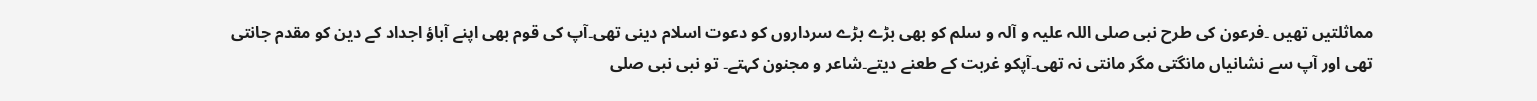مماثلتیں تھیں ۔فرعون کی طرح نبی صلی اللہ علیہ و آلہ و سلم کو بھی بڑے بڑے سرداروں کو دعوت اسلام دینی تھی۔آپ کی قوم بھی اپنے آباؤ اجداد کے دین کو مقدم جانتی تھی اور آپ سے نشانیاں مانگتی مگر مانتی نہ تھی۔آپکو غربت کے طعنے دیتے۔شاعر و مجنون کہتے۔ تو نبی نبی صلی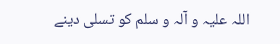اللہ علیہ و آلہ و سلم کو تسلی دینے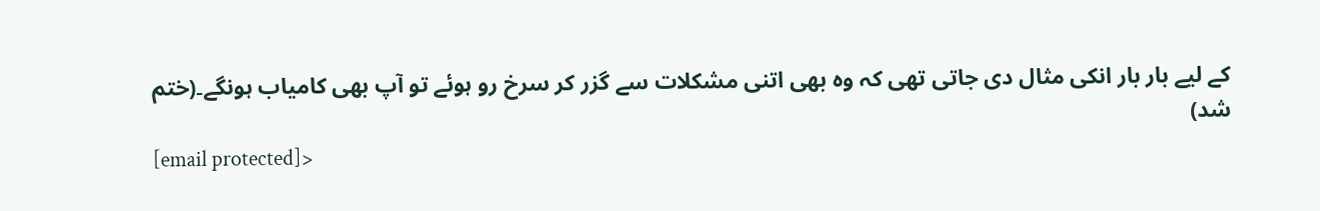کے لیے بار بار انکی مثال دی جاتی تھی کہ وہ بھی اتنی مشکلات سے گزر کر سرخ رو ہوئے تو آپ بھی کامیاب ہونگے۔(ختم شد)
[email protected]>